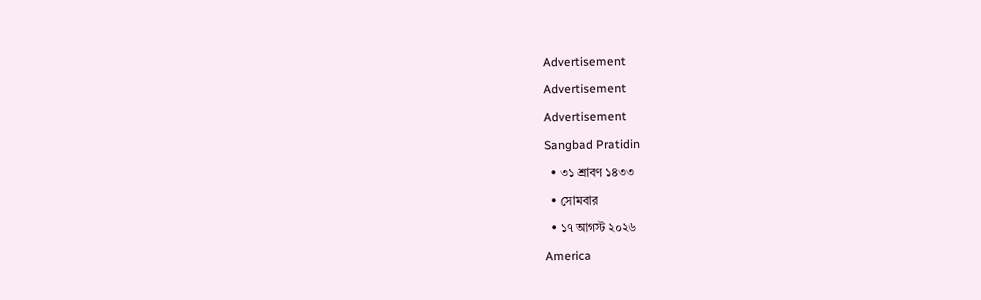Advertisement
Advertisement
Advertisement
Sangbad Pratidin
  • ৩১ শ্রাবণ ১৪৩৩
  • সোমবার
  • ১৭ আগস্ট ২০২৬
America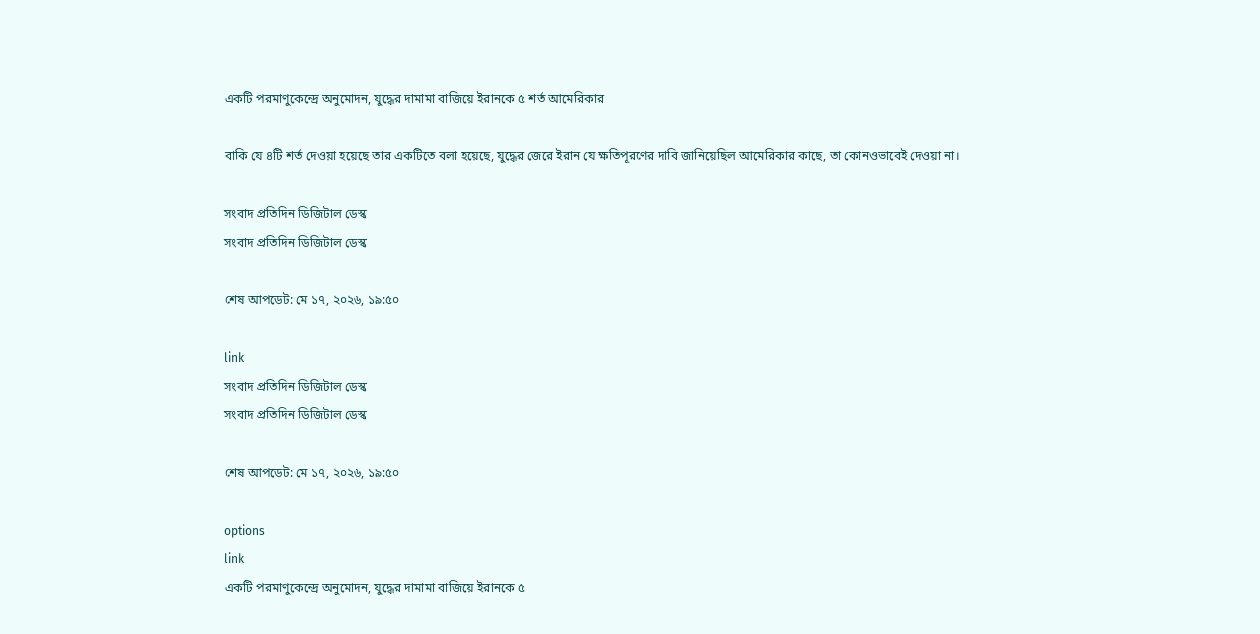একটি পরমাণুকেন্দ্রে অনুমোদন, যুদ্ধের দামামা বাজিয়ে ইরানকে ৫ শর্ত আমেরিকার

বাকি যে ৪টি শর্ত দেওয়া হয়েছে তার একটিতে বলা হয়েছে, যুদ্ধের জেরে ইরান যে ক্ষতিপূরণের দাবি জানিয়েছিল আমেরিকার কাছে, তা কোনওভাবেই দেওয়া না।

সংবাদ প্রতিদিন ডিজিটাল ডেস্ক
সংবাদ প্রতিদিন ডিজিটাল ডেস্ক

শেষ আপডেট: মে ১৭, ২০২৬, ১৯:৫০

link
সংবাদ প্রতিদিন ডিজিটাল ডেস্ক
সংবাদ প্রতিদিন ডিজিটাল ডেস্ক

শেষ আপডেট: মে ১৭, ২০২৬, ১৯:৫০

options
link
একটি পরমাণুকেন্দ্রে অনুমোদন, যুদ্ধের দামামা বাজিয়ে ইরানকে ৫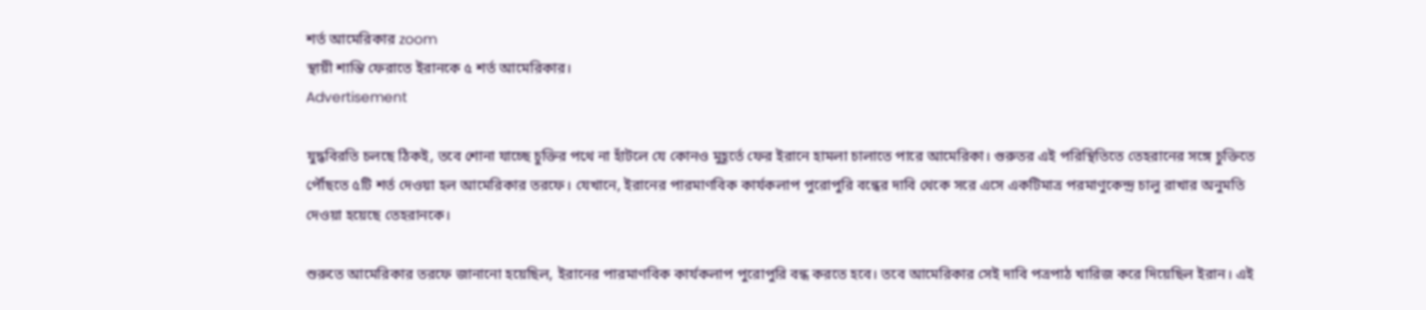শর্ত আমেরিকার zoom
স্থায়ী শান্তি ফেরাতে ইরানকে ৫ শর্ত আমেরিকার।
Advertisement

যুদ্ধবিরতি চলছে ঠিকই, তবে শোনা যাচ্ছে চুক্তির পথে না হাঁটলে যে কোনও মুহূর্তে ফের ইরানে হামলা চালাতে পারে আমেরিকা। গুরুতর এই পরিস্থিতিতে তেহরানের সঙ্গে চুক্তিতে পৌঁছতে ৫টি শর্ত দেওয়া হল আমেরিকার তরফে। যেখানে, ইরানের পারমাণবিক কার্যকলাপ পুরোপুরি বন্ধের দাবি থেকে সরে এসে একটিমাত্র পরমাণুকেন্দ্র চালু রাখার অনুমতি দেওয়া হয়েছে তেহরানকে।

শুরুতে আমেরিকার তরফে জানানো হয়েছিল, ইরানের পারমাণবিক কার্যকলাপ পুরোপুরি বন্ধ করতে হবে। তবে আমেরিকার সেই দাবি পত্রপাঠ খারিজ করে দিয়েছিল ইরান। এই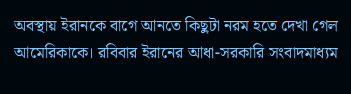অবস্থায় ইরানকে বাগে আনতে কিছুটা নরম হতে দেখা গেল আমেরিকাকে। রবিবার ইরানের আধা-সরকারি সংবাদমাধ্যম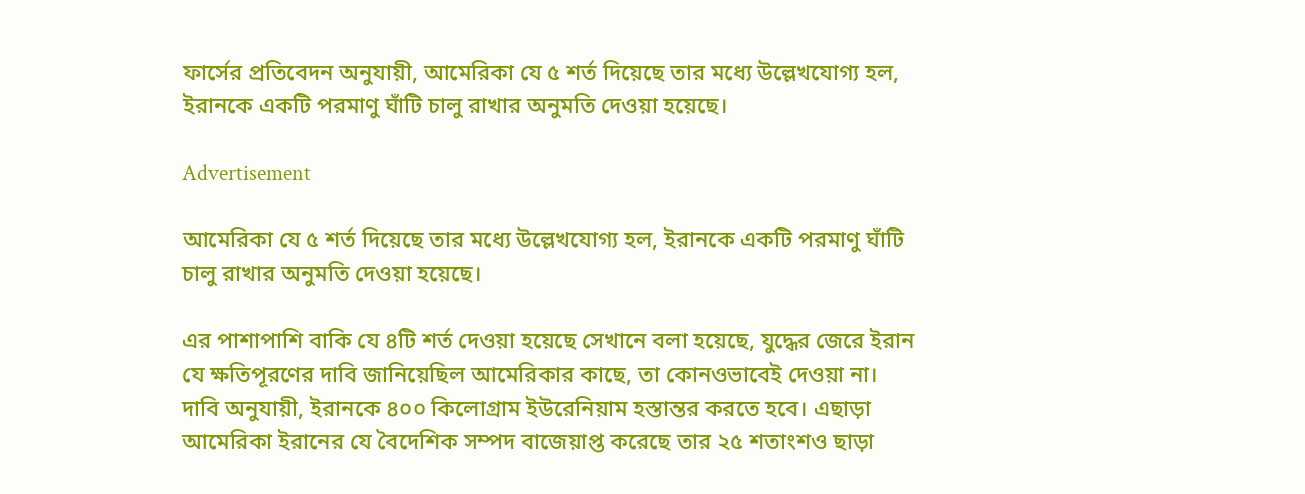ফার্সের প্রতিবেদন অনুযায়ী, আমেরিকা যে ৫ শর্ত দিয়েছে তার মধ্যে উল্লেখযোগ্য হল, ইরানকে একটি পরমাণু ঘাঁটি চালু রাখার অনুমতি দেওয়া হয়েছে।

Advertisement

আমেরিকা যে ৫ শর্ত দিয়েছে তার মধ্যে উল্লেখযোগ্য হল, ইরানকে একটি পরমাণু ঘাঁটি চালু রাখার অনুমতি দেওয়া হয়েছে।

এর পাশাপাশি বাকি যে ৪টি শর্ত দেওয়া হয়েছে সেখানে বলা হয়েছে, যুদ্ধের জেরে ইরান যে ক্ষতিপূরণের দাবি জানিয়েছিল আমেরিকার কাছে, তা কোনওভাবেই দেওয়া না। দাবি অনুযায়ী, ইরানকে ৪০০ কিলোগ্রাম ইউরেনিয়াম হস্তান্তর করতে হবে। এছাড়া আমেরিকা ইরানের যে বৈদেশিক সম্পদ বাজেয়াপ্ত করেছে তার ২৫ শতাংশও ছাড়া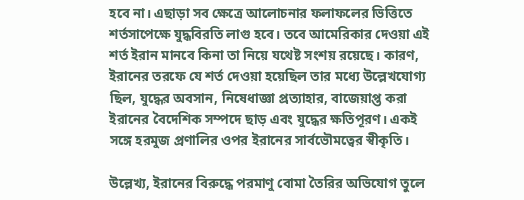হবে না। এছাড়া সব ক্ষেত্রে আলোচনার ফলাফলের ভিত্তিতে শর্তসাপেক্ষে যুদ্ধবিরতি লাগু হবে। তবে আমেরিকার দেওয়া এই শর্ত ইরান মানবে কিনা তা নিয়ে যথেষ্ট সংশয় রয়েছে। কারণ, ইরানের তরফে যে শর্ত দেওয়া হয়েছিল তার মধ্যে উল্লেখযোগ্য ছিল, যুদ্ধের অবসান, নিষেধাজ্ঞা প্রত্যাহার, বাজেয়াপ্ত করা ইরানের বৈদেশিক সম্পদে ছাড় এবং যুদ্ধের ক্ষতিপূরণ। একই সঙ্গে হরমুজ প্রণালির ওপর ইরানের সার্বভৌমত্বের স্বীকৃতি।

উল্লেখ্য, ইরানের বিরুদ্ধে পরমাণু বোমা তৈরির অভিযোগ তুলে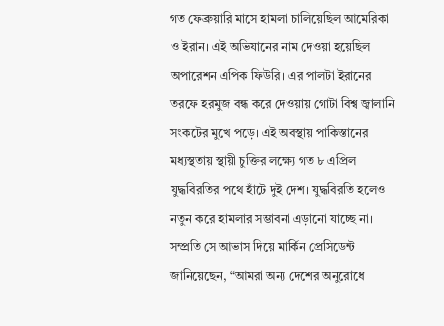গত ফেব্রুয়ারি মাসে হামলা চালিয়েছিল আমেরিকা ও ইরান। এই অভিযানের নাম দেওয়া হয়েছিল অপারেশন এপিক ফিউরি। এর পালটা ইরানের তরফে হরমুজ বন্ধ করে দেওয়ায় গোটা বিশ্ব জ্বালানি সংকটের মুখে পড়ে। এই অবস্থায় পাকিস্তানের মধ্যস্থতায় স্থায়ী চুক্তির লক্ষ্যে গত ৮ এপ্রিল যুদ্ধবিরতির পথে হাঁটে দুই দেশ। যুদ্ধবিরতি হলেও নতুন করে হামলার সম্ভাবনা এড়ানো যাচ্ছে না। সম্প্রতি সে আভাস দিয়ে মার্কিন প্রেসিডেন্ট জানিয়েছেন, “আমরা অন্য দেশের অনুরোধে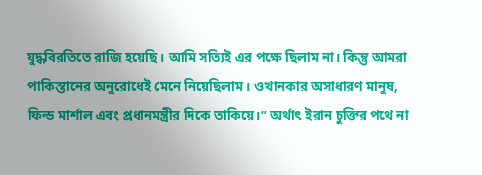যুদ্ধবিরতিতে রাজি হয়েছি। আমি সত্যিই এর পক্ষে ছিলাম না। কিন্তু আমরা পাকিস্তানের অনুরোধেই মেনে নিয়েছিলাম। ওখানকার অসাধারণ মানুষ, ফিল্ড মার্শাল এবং প্রধানমন্ত্রীর দিকে তাকিয়ে।” অর্থাৎ ইরান চুক্তির পথে না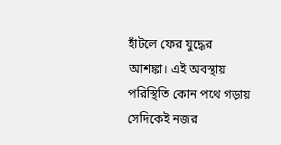হাঁটলে ফের যুদ্ধের আশঙ্কা। এই অবস্থায় পরিস্থিতি কোন পথে গড়ায় সেদিকেই নজর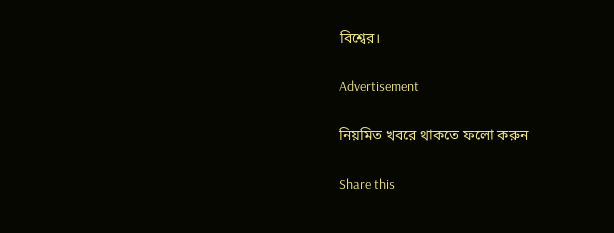বিশ্বের।

Advertisement

নিয়মিত খবরে থাকতে ফলো করুন

Share this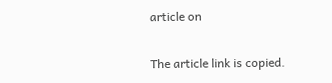article on

The article link is copied.